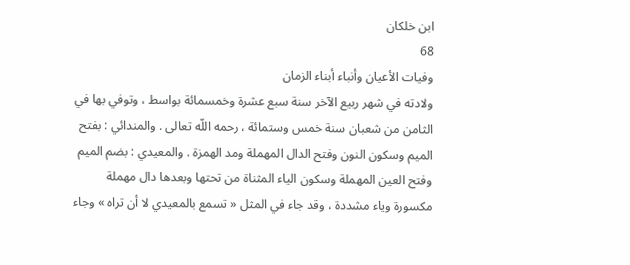ابن خلكان
68
وفيات الأعيان وأنباء أبناء الزمان
ولادته في شهر ربيع الآخر سنة سبع عشرة وخمسمائة بواسط ، وتوفي بها في الثامن من شعبان سنة خمس وستمائة ، رحمه اللّه تعالى . والمندائي : بفتح الميم وسكون النون وفتح الدال المهملة ومد الهمزة . والمعيدي : بضم الميم وفتح العين المهملة وسكون الياء المثناة من تحتها وبعدها دال مهملة مكسورة وياء مشددة ، وقد جاء في المثل « تسمع بالمعيدي لا أن تراه » وجاء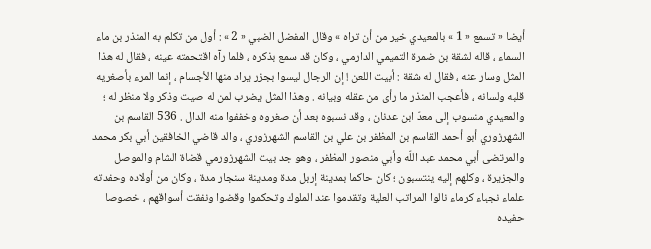أيضا « تسمع « 1 » بالمعيدي خير من أن تراه » وقال المفضل الضبي « 2 » : أول من تكلم به المنذر بن ماء السماء ، قاله لشقة بن ضمرة التميمي الدارمي ، وكان قد سمع بذكره ، فلما رآه اقتحمته عينه ، فقال له هذا المثل وسار عنه ، فقال له شقة : أبيت اللعن ! إن الرجال ليسوا بجزر يراد منها الأجسام ، إنما المرء بأصغريه قلبه ولسانه ، فأعجب المنذر ما رأى من عقله وبيانه . وهذا المثل يضرب لمن له صيت وذكر ولا منظر له ؛ والمعيدي منسوب إلى معدّ ابن عدنان ، وقد نسبوه بعد أن صغروه وخففوا منه الدال . 536 القاسم بن الشهرزوري أبو أحمد القاسم بن المظفر بن علي بن القاسم الشهرزوري ، والد قاضي الخافقين أبي بكر محمد والمرتضى أبي محمد عبد اللّه وأبي منصور المظفر ، وهو جد بيت الشهرزورمي قضاة الشام والموصل والجزيرة ، وكلهم إليه ينتسبون ؛ كان حاكما بمدينة إربل مدة ومدينة سنجار مدة ، وكان من أولاده وحفدته علماء نجباء كرماء نالوا المراتب العلية وتقدموا عند الملوك وتحكموا وقضوا ونفقت أسواقهم ، خصوصا حفيده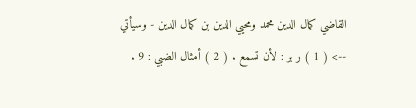القاضي كمال الدين محمد ومحيي الدين بن كمال الدين - وسيأتي
--> ( 1 ) ر بر : لأن تسمع . ( 2 ) أمثال الضبي : 9 .